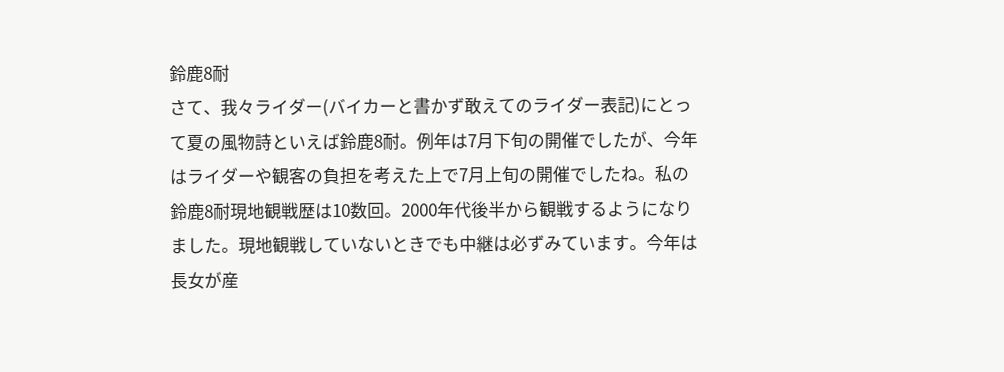鈴鹿8耐
さて、我々ライダー(バイカーと書かず敢えてのライダー表記)にとって夏の風物詩といえば鈴鹿8耐。例年は7月下旬の開催でしたが、今年はライダーや観客の負担を考えた上で7月上旬の開催でしたね。私の鈴鹿8耐現地観戦歴は10数回。2000年代後半から観戦するようになりました。現地観戦していないときでも中継は必ずみています。今年は長女が産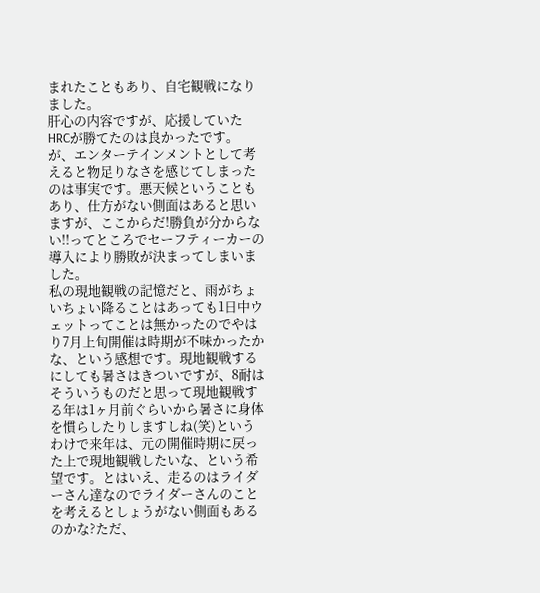まれたこともあり、自宅観戦になりました。
肝心の内容ですが、応援していたHRCが勝てたのは良かったです。が、エンターテインメントとして考えると物足りなさを感じてしまったのは事実です。悪天候ということもあり、仕方がない側面はあると思いますが、ここからだ!勝負が分からない!!ってところでセーフティーカーの導入により勝敗が決まってしまいました。
私の現地観戦の記憶だと、雨がちょいちょい降ることはあっても1日中ウェットってことは無かったのでやはり7月上旬開催は時期が不味かったかな、という感想です。現地観戦するにしても暑さはきついですが、8耐はそういうものだと思って現地観戦する年は1ヶ月前ぐらいから暑さに身体を慣らしたりしますしね(笑)というわけで来年は、元の開催時期に戻った上で現地観戦したいな、という希望です。とはいえ、走るのはライダーさん達なのでライダーさんのことを考えるとしょうがない側面もあるのかな?ただ、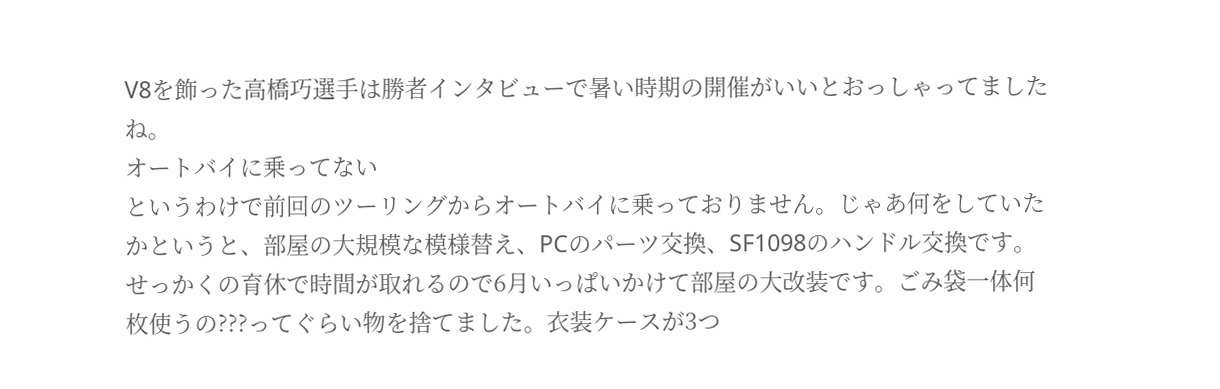V8を飾った高橋巧選手は勝者インタビューで暑い時期の開催がいいとおっしゃってましたね。
オートバイに乗ってない
というわけで前回のツーリングからオートバイに乗っておりません。じゃあ何をしていたかというと、部屋の大規模な模様替え、PCのパーツ交換、SF1098のハンドル交換です。
せっかくの育休で時間が取れるので6月いっぱいかけて部屋の大改装です。ごみ袋一体何枚使うの???ってぐらい物を捨てました。衣装ケースが3つ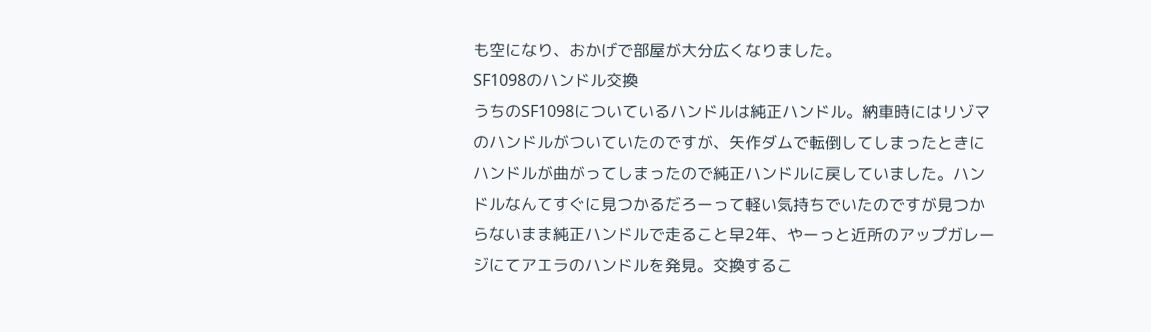も空になり、おかげで部屋が大分広くなりました。
SF1098のハンドル交換
うちのSF1098についているハンドルは純正ハンドル。納車時にはリゾマのハンドルがついていたのですが、矢作ダムで転倒してしまったときにハンドルが曲がってしまったので純正ハンドルに戻していました。ハンドルなんてすぐに見つかるだろーって軽い気持ちでいたのですが見つからないまま純正ハンドルで走ること早2年、やーっと近所のアップガレージにてアエラのハンドルを発見。交換するこ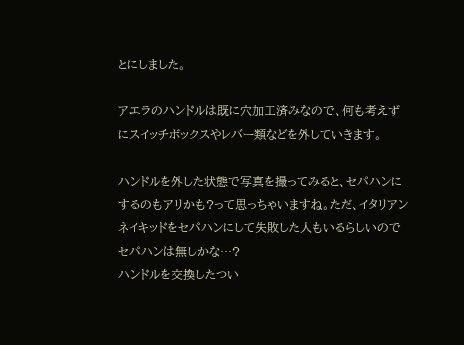とにしました。

アエラのハンドルは既に穴加工済みなので、何も考えずにスイッチボックスやレバー類などを外していきます。

ハンドルを外した状態で写真を撮ってみると、セパハンにするのもアリかも?って思っちゃいますね。ただ、イタリアンネイキッドをセパハンにして失敗した人もいるらしいのでセパハンは無しかな…?
ハンドルを交換したつい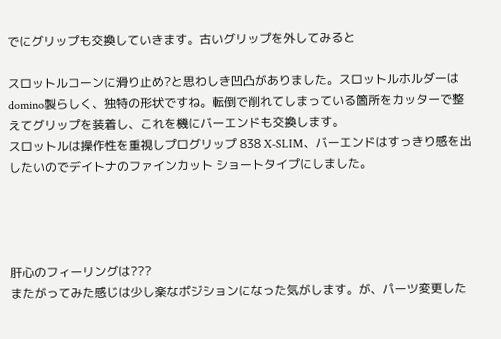でにグリップも交換していきます。古いグリップを外してみると

スロットルコーンに滑り止め?と思わしき凹凸がありました。スロットルホルダーはdomino製らしく、独特の形状ですね。転倒で削れてしまっている箇所をカッターで整えてグリップを装着し、これを機にバーエンドも交換します。
スロットルは操作性を重視しプログリップ 838 X-SLIM、バーエンドはすっきり感を出したいのでデイトナのファインカット ショートタイプにしました。




肝心のフィーリングは???
またがってみた感じは少し楽なポジションになった気がします。が、パーツ変更した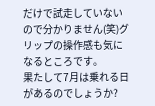だけで試走していないので分かりません(笑)グリップの操作感も気になるところです。
果たして7月は乗れる日があるのでしょうか?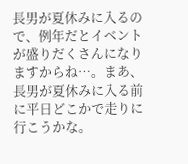長男が夏休みに入るので、例年だとイベントが盛りだくさんになりますからね…。まあ、長男が夏休みに入る前に平日どこかで走りに行こうかな。